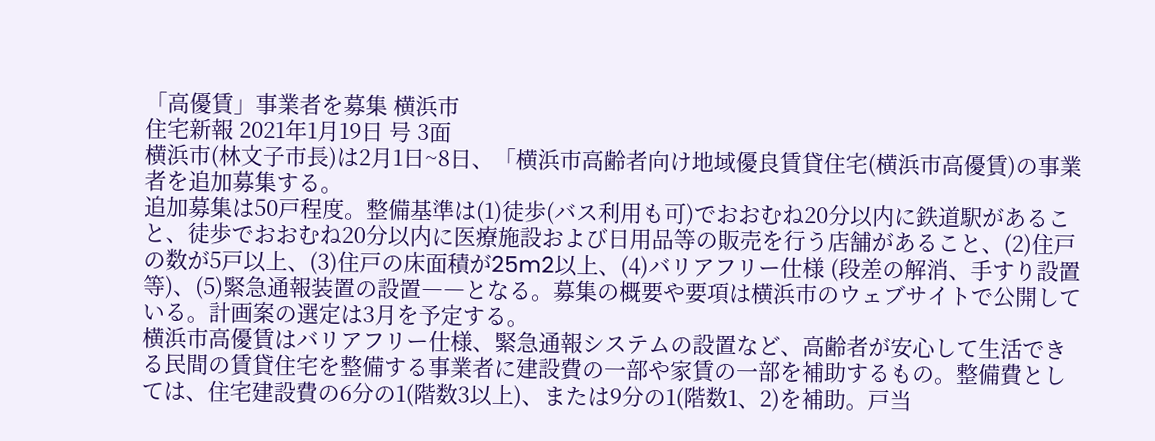「高優賃」事業者を募集 横浜市
住宅新報 2021年1月19日 号 3面
横浜市(林文子市長)は2月1日~8日、「横浜市高齢者向け地域優良賃貸住宅(横浜市高優賃)の事業者を追加募集する。
追加募集は50戸程度。整備基準は(1)徒歩(バス利用も可)でおおむね20分以内に鉄道駅があること、徒歩でおおむね20分以内に医療施設および日用品等の販売を行う店舗があること、(2)住戸の数が5戸以上、(3)住戸の床面積が25m2以上、(4)バリアフリー仕様 (段差の解消、手すり設置等)、(5)緊急通報装置の設置――となる。募集の概要や要項は横浜市のウェブサイトで公開している。計画案の選定は3月を予定する。
横浜市高優賃はバリアフリー仕様、緊急通報システムの設置など、高齢者が安心して生活できる民間の賃貸住宅を整備する事業者に建設費の一部や家賃の一部を補助するもの。整備費としては、住宅建設費の6分の1(階数3以上)、または9分の1(階数1、2)を補助。戸当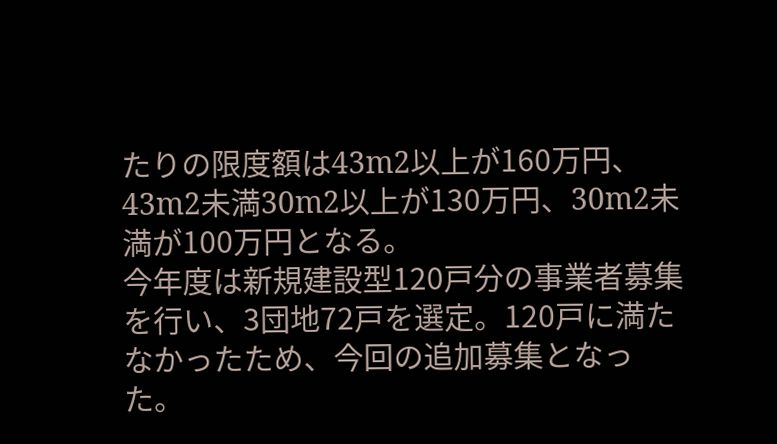たりの限度額は43m2以上が160万円、43m2未満30m2以上が130万円、30m2未満が100万円となる。
今年度は新規建設型120戸分の事業者募集を行い、3団地72戸を選定。120戸に満たなかったため、今回の追加募集となった。